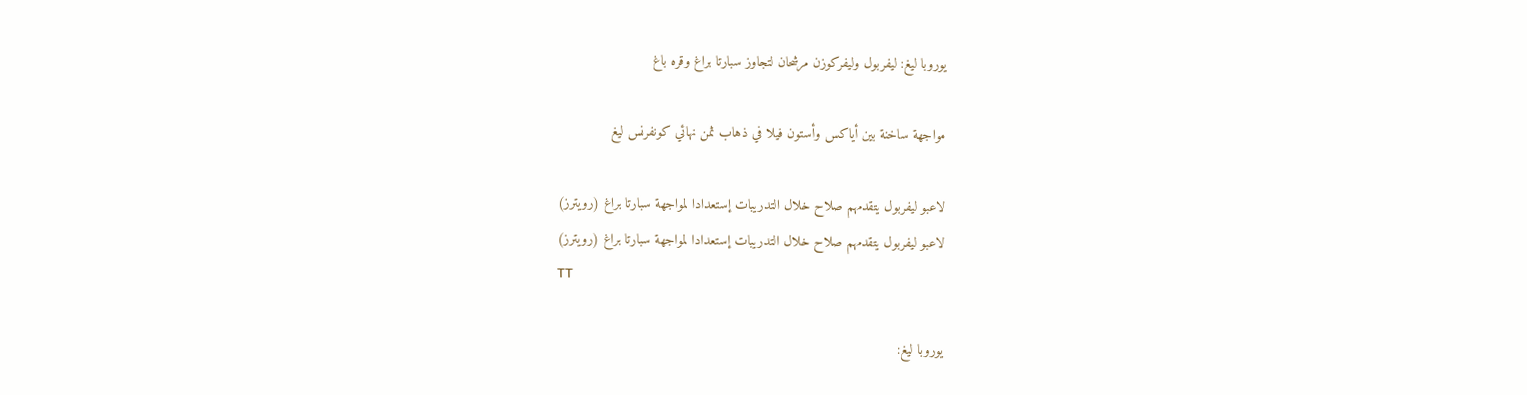يوروبا ليغ: ليفربول وليفركوزن مرشحان لتجاوز سبارتا براغ وقره باغ

مواجهة ساخنة بين أياكس وأستون فيلا في ذهاب ثمن نهائي كونفرنس ليغ

لاعبو ليفربول يتقدمهم صلاح خلال التدريبات إستعدادا لمواجهة سبارتا براغ (رويترز)
لاعبو ليفربول يتقدمهم صلاح خلال التدريبات إستعدادا لمواجهة سبارتا براغ (رويترز)
TT

يوروبا ليغ: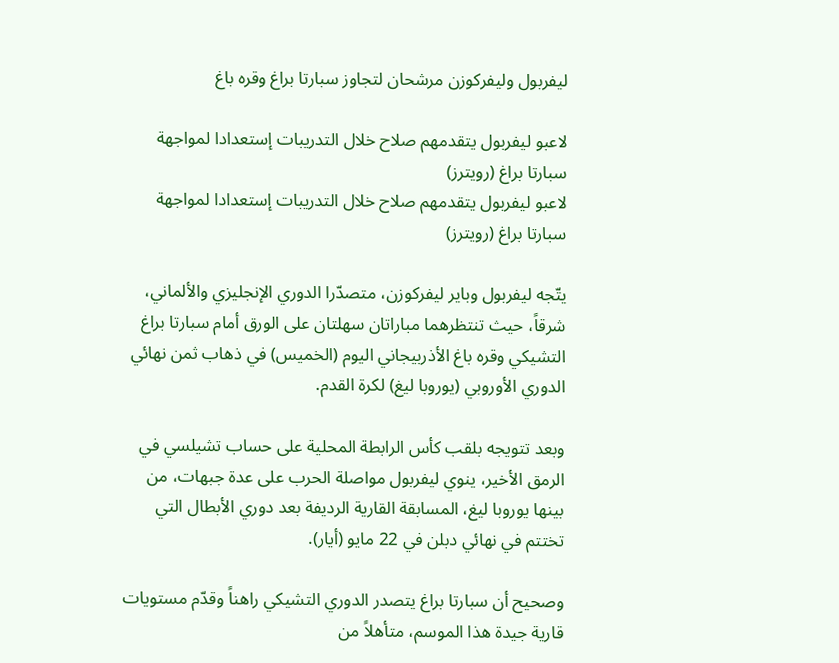ليفربول وليفركوزن مرشحان لتجاوز سبارتا براغ وقره باغ

لاعبو ليفربول يتقدمهم صلاح خلال التدريبات إستعدادا لمواجهة سبارتا براغ (رويترز)
لاعبو ليفربول يتقدمهم صلاح خلال التدريبات إستعدادا لمواجهة سبارتا براغ (رويترز)

يتّجه ليفربول وباير ليفركوزن، متصدّرا الدوري الإنجليزي والألماني، شرقاً، حيث تنتظرهما مباراتان سهلتان على الورق أمام سبارتا براغ التشيكي وقره باغ الأذربيجاني اليوم (الخميس) في ذهاب ثمن نهائي الدوري الأوروبي (يوروبا ليغ) لكرة القدم.

وبعد تتويجه بلقب كأس الرابطة المحلية على حساب تشيلسي في الرمق الأخير، ينوي ليفربول مواصلة الحرب على عدة جبهات، من بينها يوروبا ليغ، المسابقة القارية الرديفة بعد دوري الأبطال التي تختتم في نهائي دبلن في 22 مايو (أيار).

وصحيح أن سبارتا براغ يتصدر الدوري التشيكي راهناً وقدّم مستويات قارية جيدة هذا الموسم، متأهلاً من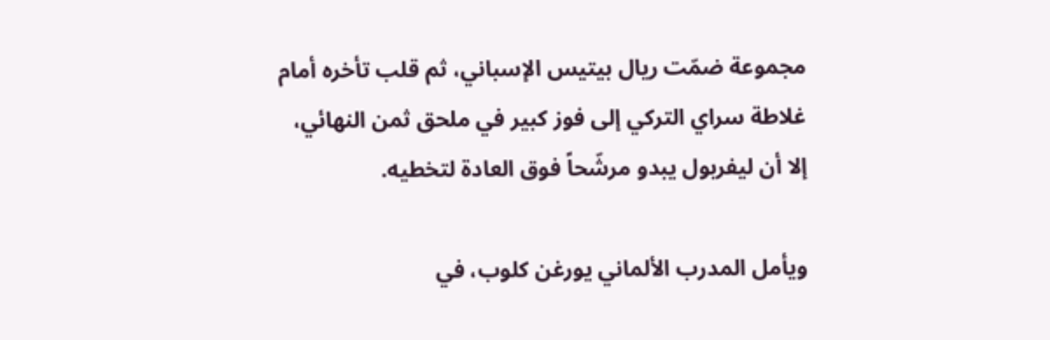مجموعة ضمّت ريال بيتيس الإسباني، ثم قلب تأخره أمام غلاطة سراي التركي إلى فوز كبير في ملحق ثمن النهائي، إلا أن ليفربول يبدو مرشّحاً فوق العادة لتخطيه.

ويأمل المدرب الألماني يورغن كلوب، في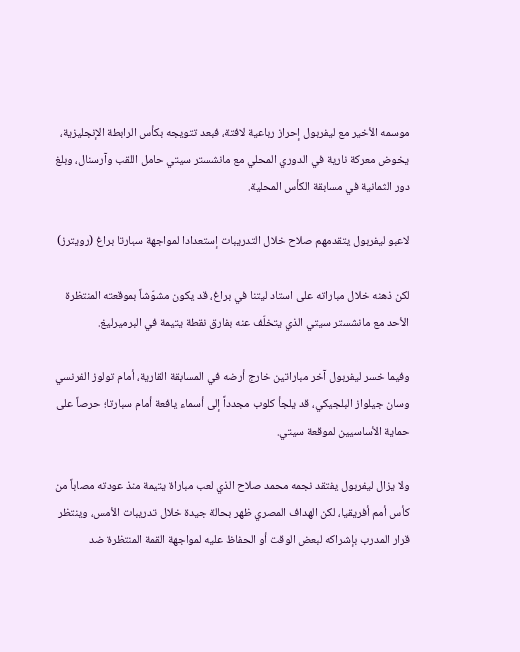موسمه الأخير مع ليفربول إحراز رباعية لافتة، فبعد تتويجه بكأس الرابطة الإنجليزية، يخوض معركة نارية في الدوري المحلي مع مانشستر سيتي حامل اللقب وآرسنال، وبلغ دور الثمانية في مسابقة الكأس المحلية.

لاعبو ليفربول يتقدمهم صلاح خلال التدريبات إستعدادا لمواجهة سبارتا براغ (رويترز)

لكن ذهنه خلال مباراته على استاد ليتنا في براغ، قد يكون مشوّشاً بموقعته المنتظرة الأحد مع مانشستر سيتي الذي يتخلّف عنه بفارق نقطة يتيمة في البرميرليغ.

وفيما خسر ليفربول آخر مباراتين خارج أرضه في المسابقة القارية، أمام تولوز الفرنسي وسان جيلواز البلجيكي، قد يلجأ كلوب مجدداً إلى أسماء يافعة أمام سبارتا؛ حرصاً على حماية الأساسيين لموقعة سيتي.

ولا يزال ليفربول يفتقد نجمه محمد صلاح الذي لعب مباراة يتيمة منذ عودته مصاباً من كأس أمم أفريقيا، لكن الهداف المصري ظهر بحالة جيدة خلال تدريبات الأمس، وينتظر قرار المدرب بإشراكه لبعض الوقت أو الحفاظ عليه لمواجهة القمة المنتظرة ضد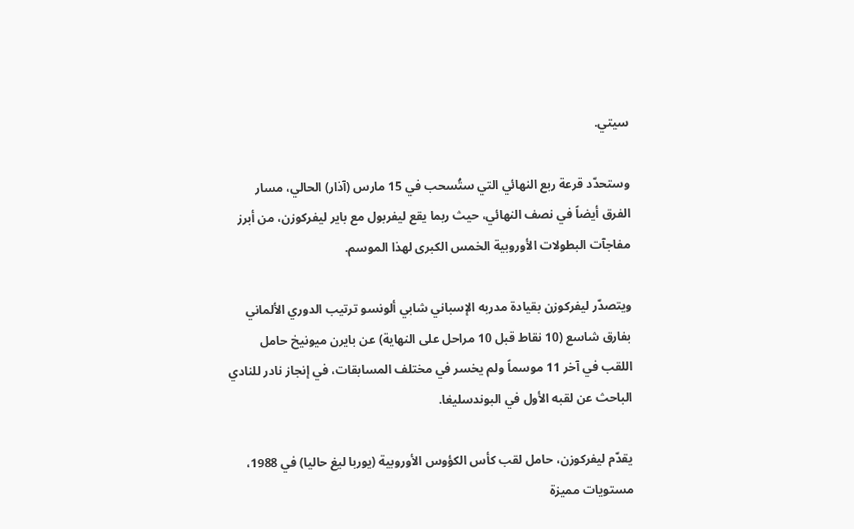سيتي.

وستحدّد قرعة ربع النهائي التي ستُسحب في 15 مارس (آذار) الحالي، مسار الفرق أيضاً في نصف النهائي، حيث ربما يقع ليفربول مع باير ليفركوزن، من أبرز مفاجآت البطولات الأوروبية الخمس الكبرى لهذا الموسم.

ويتصدّر ليفركوزن بقيادة مدربه الإسباني شابي ألونسو ترتيب الدوري الألماني بفارق شاسع (10 نقاط قبل 10 مراحل على النهاية) عن بايرن ميونيخ حامل اللقب في آخر 11 موسماً ولم يخسر في مختلف المسابقات، في إنجاز نادر للنادي الباحث عن لقبه الأول في البوندسليغا.

يقدّم ليفركوزن، حامل لقب كأس الكؤوس الأوروبية (يوربا ليغ حاليا) في 1988، مستويات مميزة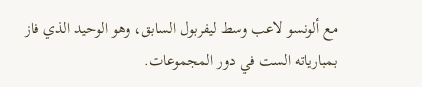مع ألونسو لاعب وسط ليفربول السابق، وهو الوحيد الذي فاز بمبارياته الست في دور المجموعات.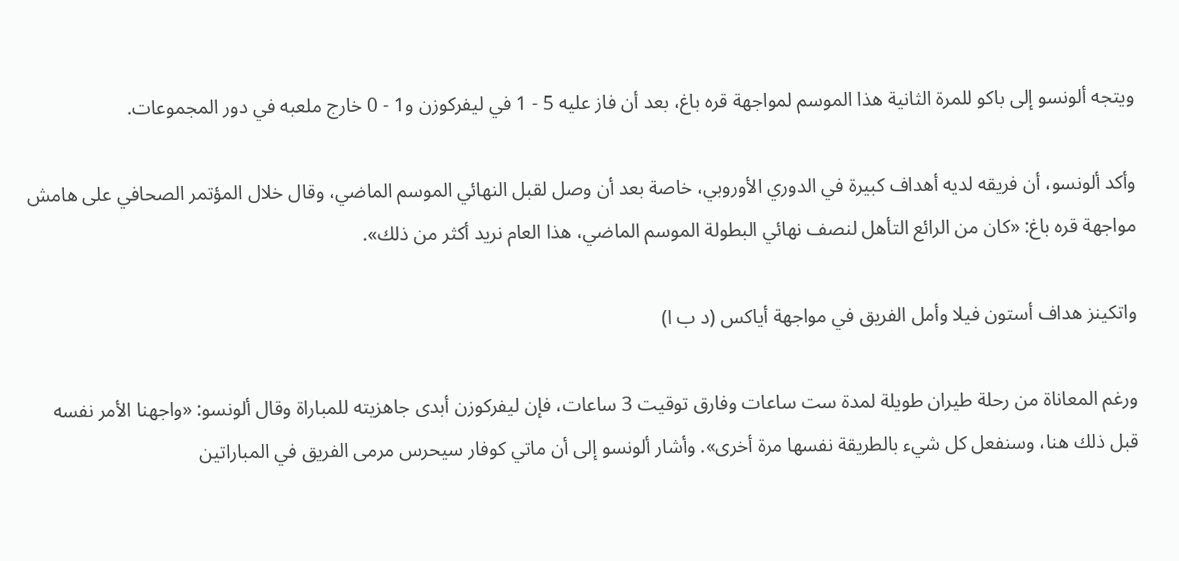ويتجه ألونسو إلى باكو للمرة الثانية هذا الموسم لمواجهة قره باغ، بعد أن فاز عليه 5 - 1 في ليفركوزن و1 - 0 خارج ملعبه في دور المجموعات.

وأكد ألونسو، أن فريقه لديه أهداف كبيرة في الدوري الأوروبي، خاصة بعد أن وصل لقبل النهائي الموسم الماضي، وقال خلال المؤتمر الصحافي على هامش مواجهة قره باغ: «كان من الرائع التأهل لنصف نهائي البطولة الموسم الماضي، هذا العام نريد أكثر من ذلك».

واتكينز هداف أستون فيلا وأمل الفريق في مواجهة أياكس (د ب ا)

ورغم المعاناة من رحلة طيران طويلة لمدة ست ساعات وفارق توقيت 3 ساعات، فإن ليفركوزن أبدى جاهزيته للمباراة وقال ألونسو: «واجهنا الأمر نفسه قبل ذلك هنا، وسنفعل كل شيء بالطريقة نفسها مرة أخرى». وأشار ألونسو إلى أن ماتي كوفار سيحرس مرمى الفريق في المباراتين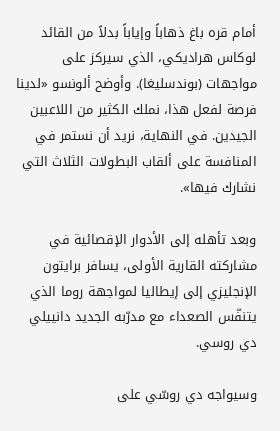أمام قره باغ ذهاباً وإياباً بدلاً من القائد لوكاس هراديكي، الذي سيركز على مواجهات (بوندسليغا). وأوضح ألونسو «لدينا فرصة لفعل هذا، نملك الكثير من اللاعبين الجيدين. في النهاية، نريد أن نستمر في المنافسة على ألقاب البطولات الثلاث التي نشارك فيها».

وبعد تأهله إلى الأدوار الإقصائية في مشاركته القارية الأولى، يسافر برايتون الإنجليزي إلى إيطاليا لمواجهة روما الذي يتنفّس الصعداء مع مدرّبه الجديد دانييلي دي روسي.

وسيواجه دي روسّي على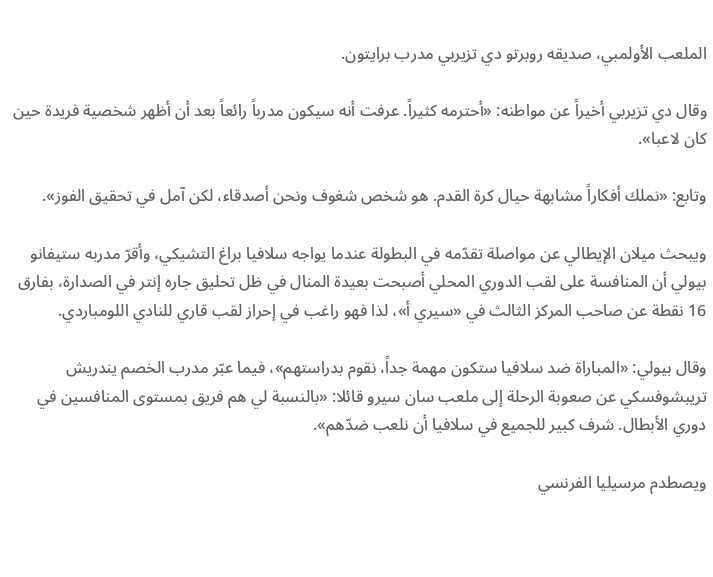الملعب الأولمبي، صديقه روبرتو دي تزيربي مدرب برايتون.

وقال دي تزيربي أخيراً عن مواطنه: «أحترمه كثيراً. عرفت أنه سيكون مدرباً رائعاً بعد أن أظهر شخصية فريدة حين كان لاعبا».

وتابع: «نملك أفكاراً مشابهة حيال كرة القدم. هو شخص شغوف ونحن أصدقاء، لكن آمل في تحقيق الفوز».

ويبحث ميلان الإيطالي عن مواصلة تقدّمه في البطولة عندما يواجه سلافيا براغ التشيكي، وأقرّ مدربه ستيفانو بيولي أن المنافسة على لقب الدوري المحلي أصبحت بعيدة المنال في ظل تحليق جاره إنتر في الصدارة، بفارق 16 نقطة عن صاحب المركز الثالث في «سيري أ»، لذا فهو راغب في إحراز لقب قاري للنادي اللومباردي.

وقال بيولي: «المباراة ضد سلافيا ستكون مهمة جداً، نقوم بدراستهم»، فيما عبّر مدرب الخصم يندريش تريبشوفسكي عن صعوبة الرحلة إلى ملعب سان سيرو قائلا: «بالنسبة لي هم فريق بمستوى المنافسين في دوري الأبطال. شرف كبير للجميع في سلافيا أن نلعب ضدّهم».

ويصطدم مرسيليا الفرنسي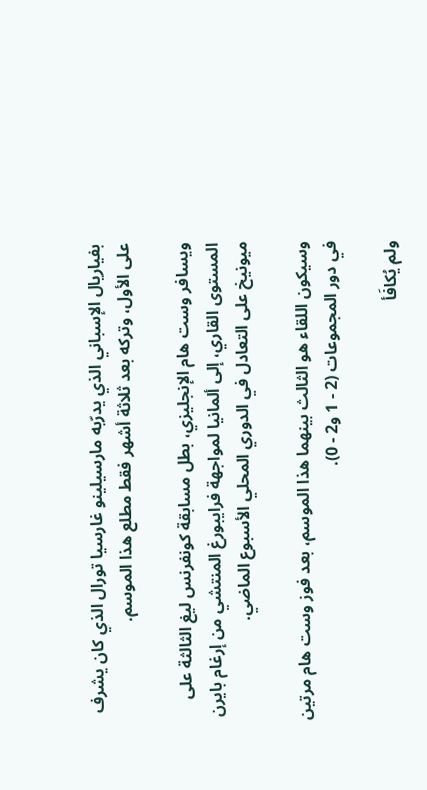بفياريال الإسباني الذي يدرّبه مارسيلينو غارسيا تورال الذي كان يشرف على الأول، وتركه بعد ثلاثة أشهر فقط مطلع هذا الموسم.

ويسافر وست هام الإنجليزي، بطل مسابقة كونفرنس ليغ الثالثة على المستوى القاري، إلى ألمانيا لمواجهة فرايبورغ المنتشي من إرغام بايرن ميونيخ على التعادل في الدوري المحلي الأسبوع الماضي.

وسيكون اللقاء هو الثالث بينهما هذا الموسم، بعد فوز وست هام مرتين في دور المجموعات (2 - 1 و2 - 0).

ولم يُكافَأ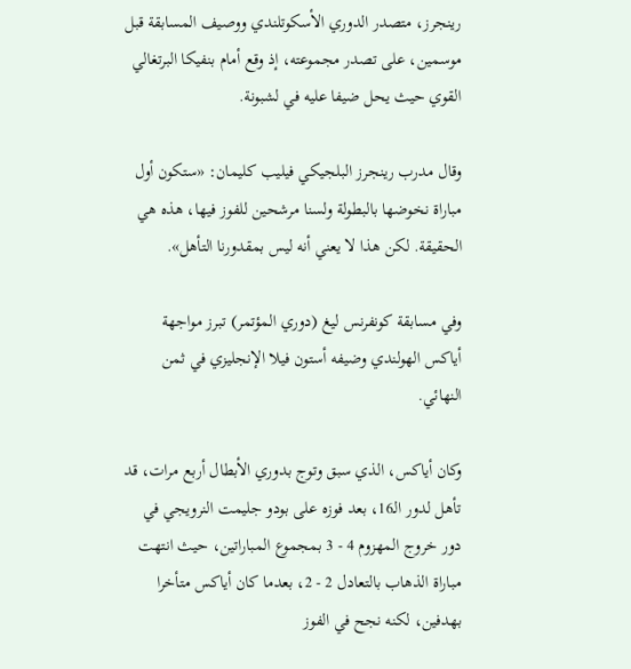رينجرز، متصدر الدوري الأسكوتلندي ووصيف المسابقة قبل موسمين، على تصدر مجموعته، إذ وقع أمام بنفيكا البرتغالي القوي حيث يحل ضيفا عليه في لشبونة.

وقال مدرب رينجرز البلجيكي فيليب كليمان: «ستكون أول مباراة نخوضها بالبطولة ولسنا مرشحين للفوز فيها، هذه هي الحقيقة. لكن هذا لا يعني أنه ليس بمقدورنا التأهل».

وفي مسابقة كونفرنس ليغ (دوري المؤتمر) تبرز مواجهة أياكس الهولندي وضيفه أستون فيلا الإنجليزي في ثمن النهائي.

وكان أياكس، الذي سبق وتوج بدوري الأبطال أربع مرات، قد تأهل لدور الـ16، بعد فوزه على بودو جليمت النرويجي في دور خروج المهزوم 4 - 3 بمجموع المباراتين، حيث انتهت مباراة الذهاب بالتعادل 2 - 2، بعدما كان أياكس متأخرا بهدفين، لكنه نجح في الفوز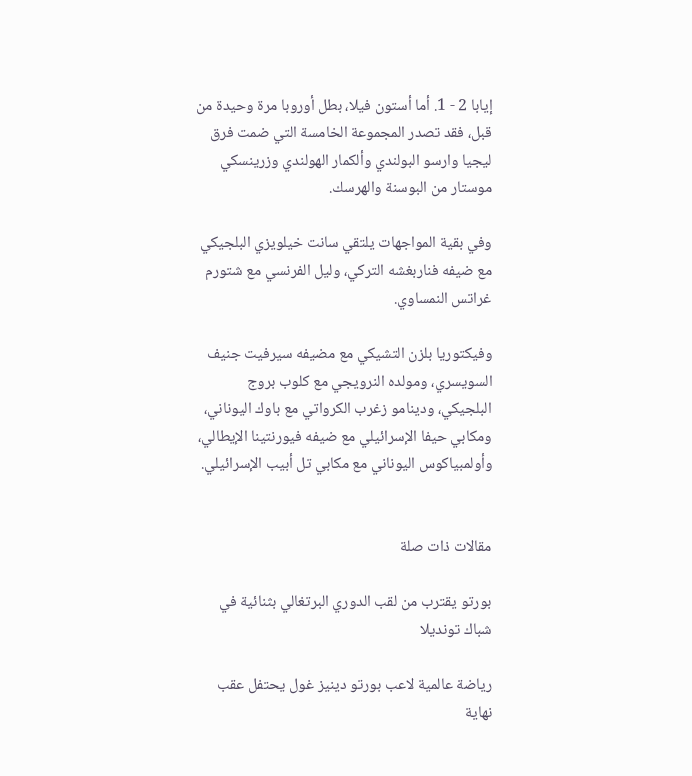إيابا 2 - 1. أما أستون فيلا، بطل أوروبا مرة وحيدة من قبل، فقد تصدر المجموعة الخامسة التي ضمت فرق ليجيا وارسو البولندي وألكمار الهولندي وزرينسكي موستار من البوسنة والهرسك.

وفي بقية المواجهات يلتقي سانت خيلويزي البلجيكي مع ضيفه فناربغشه التركي، وليل الفرنسي مع شتورم غراتس النمساوي.

وفيكتوريا بلزن التشيكي مع مضيفه سيرفيت جنيف السويسري، ومولده النرويجي مع كلوب بروج البلجيكي، ودينامو زغرب الكرواتي مع باوك اليوناني، ومكابي حيفا الإسرائيلي مع ضيفه فيورنتينا الإيطالي، وأولمبياكوس اليوناني مع مكابي تل أبيب الإسرائيلي.


مقالات ذات صلة

بورتو يقترب من لقب الدوري البرتغالي بثنائية في شباك تونديلا

رياضة عالمية لاعب بورتو دينيز غول يحتفل عقب نهاية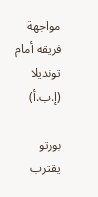مواجهة فريقه أمام تونديلا (إ.ب.أ)

بورتو يقترب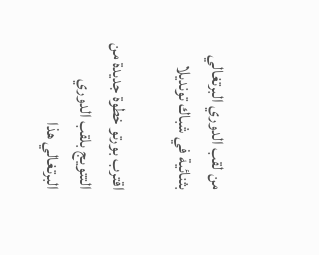من لقب الدوري البرتغالي بثنائية في شباك تونديلا

اقترب بورتو خطوة جديدة من التتويج بلقب الدوري البرتغالي هذا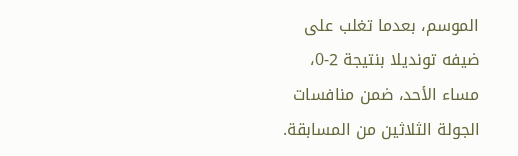الموسم، بعدما تغلب على ضيفه تونديلا بنتيجة 2-0، مساء الأحد، ضمن منافسات الجولة الثلاثين من المسابقة.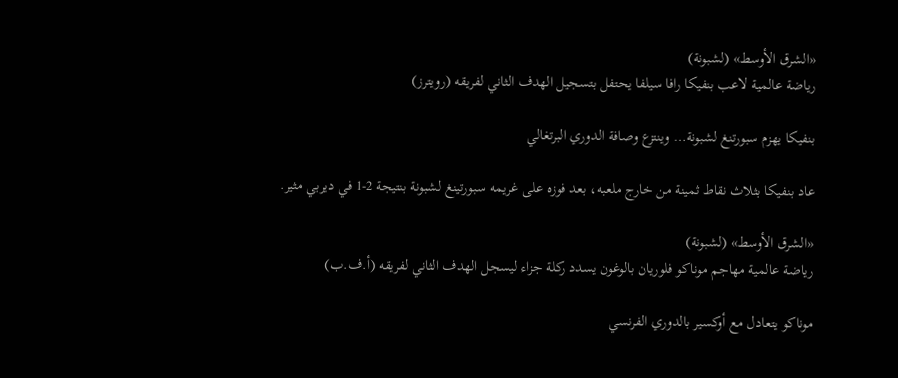«الشرق الأوسط» (لشبونة)
رياضة عالمية لاعب بنفيكا رافا سيلفا يحتفل بتسجيل الهدف الثاني لفريقه (رويترز)

بنفيكا يهزم سبورتنغ لشبونة… وينتزع وصافة الدوري البرتغالي

عاد بنفيكا بثلاث نقاط ثمينة من خارج ملعبه، بعد فوزه على غريمه سبورتينغ لشبونة بنتيجة 2-1 في ديربي مثير.

«الشرق الأوسط» (لشبونة)
رياضة عالمية مهاجم موناكو فلوريان بالوغون يسدد ركلة جزاء ليسجل الهدف الثاني لفريقه (أ.ف.ب)

موناكو يتعادل مع أوكسير بالدوري الفرنسي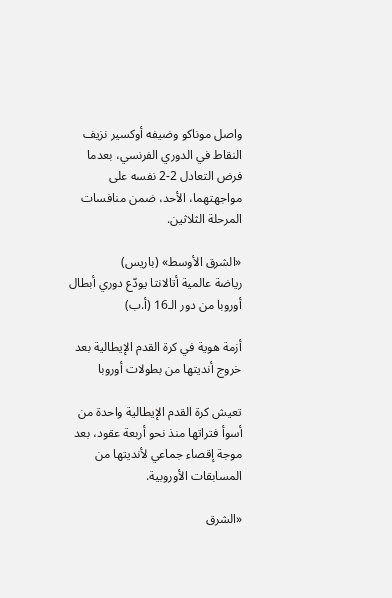واصل موناكو وضيفه أوكسير نزيف النقاط في الدوري الفرنسي، بعدما فرض التعادل 2-2 نفسه على مواجهتهما، الأحد، ضمن منافسات المرحلة الثلاثين.

«الشرق الأوسط» (باريس)
رياضة عالمية أتالانتا يودّع دوري أبطال أوروبا من دور الـ16 (أ.ب)

أزمة هوية في كرة القدم الإيطالية بعد خروج أنديتها من بطولات أوروبا

تعيش كرة القدم الإيطالية واحدة من أسوأ فتراتها منذ نحو أربعة عقود، بعد موجة إقصاء جماعي لأنديتها من المسابقات الأوروبية.

«الشرق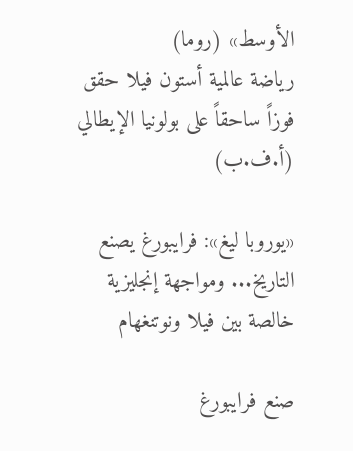الأوسط» (روما)
رياضة عالمية أستون فيلا حقق فوزاً ساحقاً على بولونيا الإيطالي (أ.ف.ب)

«يوروبا ليغ»: فرايبورغ يصنع التاريخ... ومواجهة إنجليزية خالصة بين فيلا ونوتنغهام

صنع فرايبورغ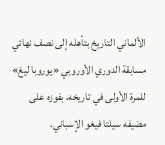الألماني التاريخ بتأهله إلى نصف نهائي مسابقة الدوري الأوروبي «يوروبا ليغ» للمرة الأولى في تاريخه، بفوزه على مضيفه سيلتا فيغو الإسباني.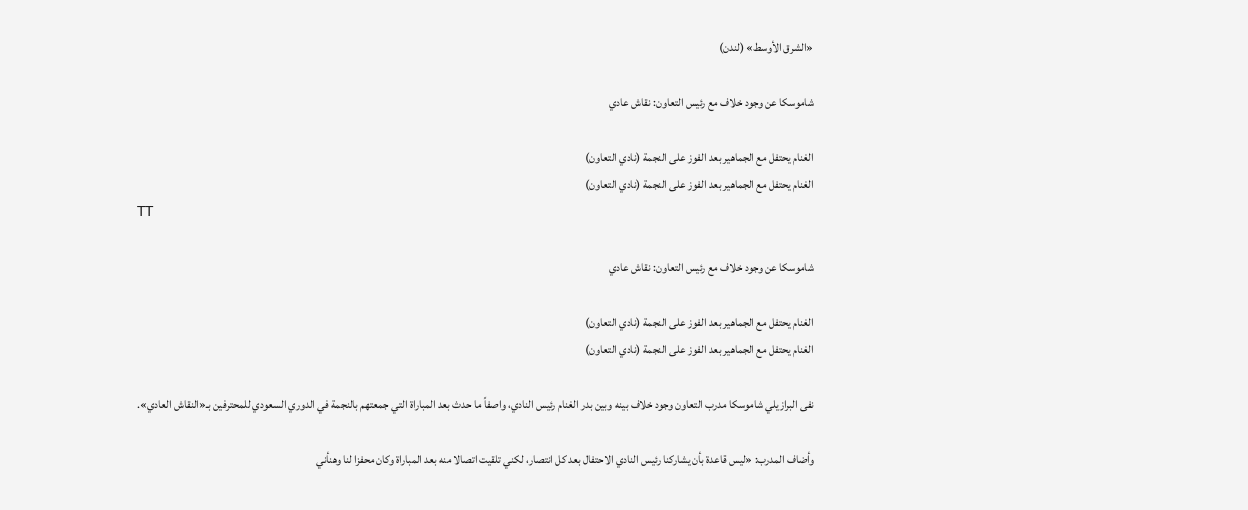«الشرق الأوسط» (لندن)

شاموسكا عن وجود خلاف مع رئيس التعاون: نقاش عادي

الغنام يحتفل مع الجماهير بعد الفوز على النجمة (نادي التعاون)
الغنام يحتفل مع الجماهير بعد الفوز على النجمة (نادي التعاون)
TT

شاموسكا عن وجود خلاف مع رئيس التعاون: نقاش عادي

الغنام يحتفل مع الجماهير بعد الفوز على النجمة (نادي التعاون)
الغنام يحتفل مع الجماهير بعد الفوز على النجمة (نادي التعاون)

نفى البرازيلي شاموسكا مدرب التعاون وجود خلاف بينه وبين بدر الغنام رئيس النادي، واصفاً ما حدث بعد المباراة التي جمعتهم بالنجمة في الدوري السعودي للمحترفين بـ«النقاش العادي».

وأضاف المدرب: «ليس قاعدة بأن يشاركنا رئيس النادي الاحتفال بعد كل انتصار، لكني تلقيت اتصالا منه بعد المباراة وكان محفزا لنا وهنأني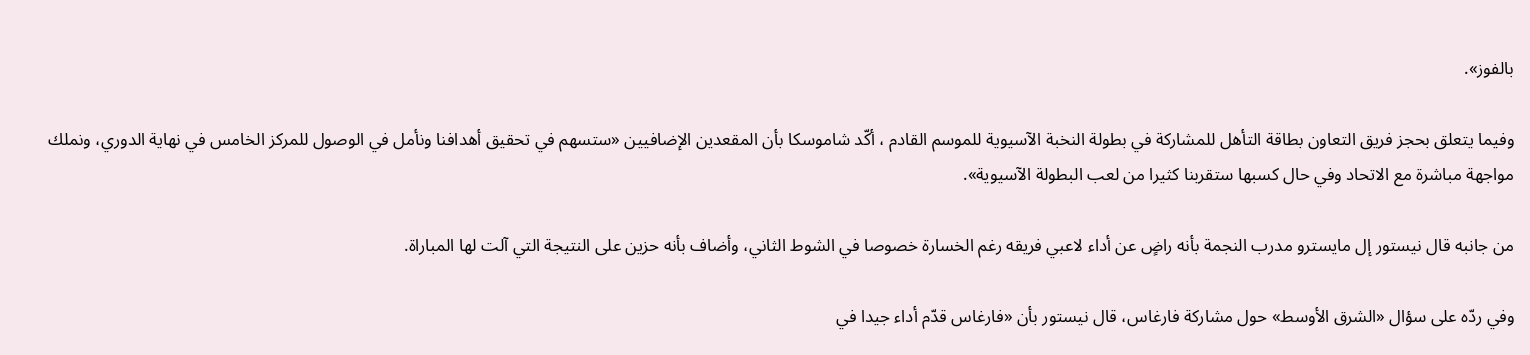بالفوز».

وفيما يتعلق بحجز فريق التعاون بطاقة التأهل للمشاركة في بطولة النخبة الآسيوية للموسم القادم ، أكّد شاموسكا بأن المقعدين الإضافيين «ستسهم في تحقيق أهدافنا ونأمل في الوصول للمركز الخامس في نهاية الدوري، ونملك مواجهة مباشرة مع الاتحاد وفي حال كسبها ستقربنا كثيرا من لعب البطولة الآسيوية».

من جانبه قال نيستور إل مايسترو مدرب النجمة بأنه راضٍ عن أداء لاعبي فريقه رغم الخسارة خصوصا في الشوط الثاني، وأضاف بأنه حزين على النتيجة التي آلت لها المباراة.

وفي ردّه على سؤال «الشرق الأوسط» حول مشاركة فارغاس، قال نيستور بأن «فارغاس قدّم أداء جيدا في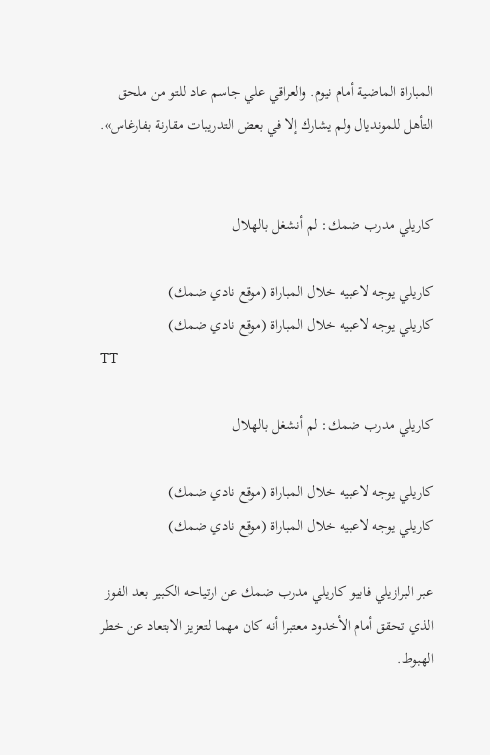المباراة الماضية أمام نيوم. والعراقي علي جاسم عاد للتو من ملحق التأهل للمونديال ولم يشارك إلا في بعض التدريبات مقارنة بفارغاس».


كاريلي مدرب ضمك: لم أنشغل بالهلال

كاريلي يوجه لاعبيه خلال المباراة (موقع نادي ضمك)
كاريلي يوجه لاعبيه خلال المباراة (موقع نادي ضمك)
TT

كاريلي مدرب ضمك: لم أنشغل بالهلال

كاريلي يوجه لاعبيه خلال المباراة (موقع نادي ضمك)
كاريلي يوجه لاعبيه خلال المباراة (موقع نادي ضمك)

عبر البرازيلي فابيو كاريلي مدرب ضمك عن ارتياحه الكبير بعد الفوز الذي تحقق أمام الأخدود معتبرا أنه كان مهما لتعزيز الابتعاد عن خطر الهبوط.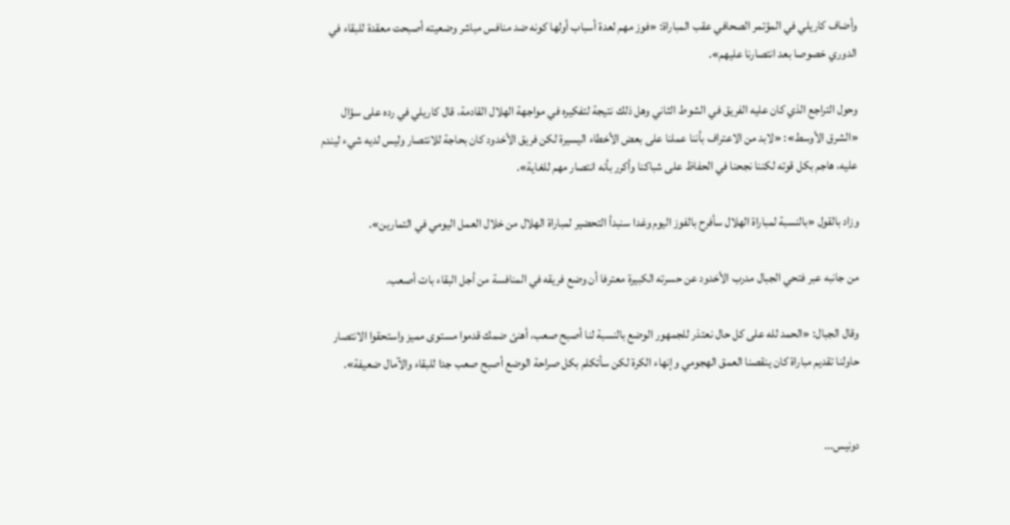وأضاف كاريلي في المؤتمر الصحافي عقب المباراة: «فوز مهم لعدة أسباب أولها كونه ضد منافس مباشر وضعيته أصبحت معقدة للبقاء في الدوري خصوصا بعد انتصارنا عليهم».

وحول التراجع الذي كان عليه الفريق في الشوط الثاني وهل ذلك نتيجة لتفكيره في مواجهة الهلال القادمة، قال كاريلي في رده على سؤال «الشرق الأوسط»: «لابد من الاعتراف بأننا عملنا على بعض الأخطاء اليسيرة لكن فريق الأخدود كان بحاجة للانتصار وليس لديه شيء ليندم عليه، هاجم بكل قوته لكننا نجحنا في الحفاظ على شباكنا وأكرر بأنه انتصار مهم للغاية».

وزاد بالقول «بالنسبة لمباراة الهلال سأفرح بالفوز اليوم وغدا سنبدأ التحضير لمباراة الهلال من خلال العمل اليومي في التمارين».

من جانبه عبر فتحي الجبال مدرب الأخدود عن حسرته الكبيرة معترفا أن وضع فريقه في المنافسة من أجل البقاء بات أصعب.

وقال الجبال: «الحمد لله على كل حال نعتذر للجمهور الوضع بالنسبة لنا أصبح صعب، أهنئ ضمك قدموا مستوى مميز واستحقوا الانتصار حاولنا تقديم مباراة كان ينقصنا العمق الهجومي وإنهاء الكرة لكن سأتكلم بكل صراحة الوضع أصبح صعب جدا للبقاء والآمال ضعيفة».


دونيس...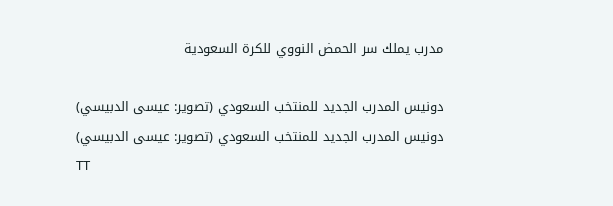مدرب يملك سر الحمض النووي للكرة السعودية

دونيس المدرب الجديد للمنتخب السعودي (تصوير: عيسى الدبيسي)
دونيس المدرب الجديد للمنتخب السعودي (تصوير: عيسى الدبيسي)
TT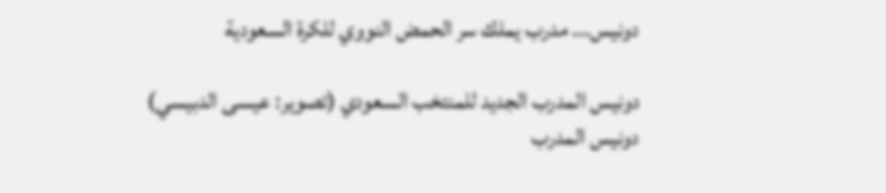دونيس... مدرب يملك سر الحمض النووي للكرة السعودية

دونيس المدرب الجديد للمنتخب السعودي (تصوير: عيسى الدبيسي)
دونيس المدرب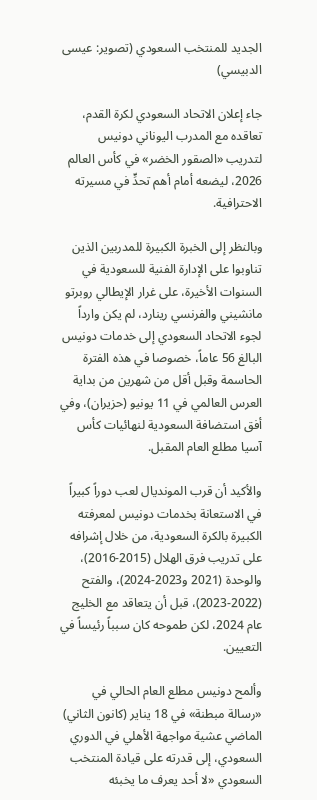الجديد للمنتخب السعودي (تصوير: عيسى الدبيسي)

جاء إعلان الاتحاد السعودي لكرة القدم، تعاقده مع المدرب اليوناني دونيس لتدريب «الصقور الخضر» في كأس العالم 2026، ليضعه أمام أهم تحدٍّ في مسيرته الاحترافية.

وبالنظر إلى الخبرة الكبيرة للمدربين الذين تناوبوا على الإدارة الفنية للسعودية في السنوات الأخيرة، على غرار الإيطالي روبرتو مانشيني والفرنسي رينارد، لم يكن وارداً لجوء الاتحاد السعودي إلى خدمات دونيس البالغ 56 عاماً، خصوصا في هذه الفترة الحاسمة وقبل أقل من شهرين من بداية العرس العالمي في 11 يونيو (حزيران)، وفي أفق استضافة السعودية لنهائيات كأس آسيا مطلع العام المقبل.

والأكيد أن قرب المونديال لعب دوراً كبيراً في الاستعانة بخدمات دونيس لمعرفته الكبيرة بالكرة السعودية، من خلال إشرافه على تدريب فرق الهلال (2015-2016)، والوحدة (2021 و2023-2024)، والفتح (2022-2023)، قبل أن يتعاقد مع الخليج عام 2024، لكن طموحه كان سبباً رئيساً في التعيين.

وألمح دونيس مطلع العام الحالي في «رسالة مبطنة» في 18 يناير (كانون الثاني) الماضي عشية مواجهة الأهلي في الدوري السعودي، إلى قدرته على قيادة المنتخب السعودي «لا أحد يعرف ما يخبئه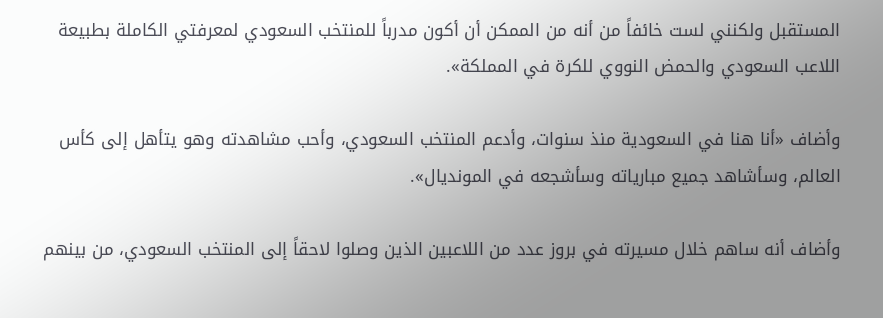المستقبل ولكنني لست خائفاً من أنه من الممكن أن أكون مدرباً للمنتخب السعودي لمعرفتي الكاملة بطبيعة اللاعب السعودي والحمض النووي للكرة في المملكة».

وأضاف «أنا هنا في السعودية منذ سنوات، وأدعم المنتخب السعودي، وأحب مشاهدته وهو يتأهل إلى كأس العالم، وسأشاهد جميع مبارياته وسأشجعه في المونديال».

وأضاف أنه ساهم خلال مسيرته في بروز عدد من اللاعبين الذين وصلوا لاحقاً إلى المنتخب السعودي، من بينهم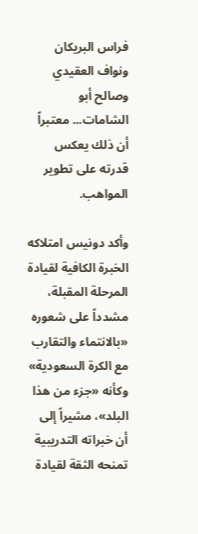فراس البريكان ونواف العقيدي وصالح أبو الشامات... معتبراً أن ذلك يعكس قدرته على تطوير المواهب.

وأكد دونيس امتلاكه الخبرة الكافية لقيادة المرحلة المقبلة، مشدداً على شعوره «بالانتماء والتقارب مع الكرة السعودية» وكأنه «جزء من هذا البلد»، مشيراً إلى أن خبراته التدريبية تمنحه الثقة لقيادة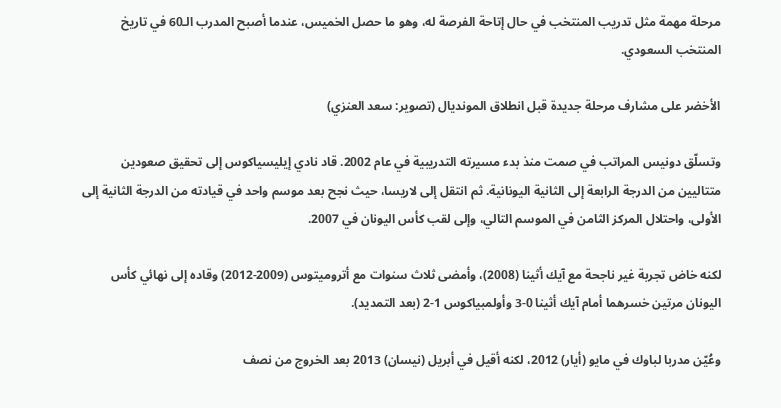مرحلة مهمة مثل تدريب المنتخب في حال إتاحة الفرصة له، وهو ما حصل الخميس، عندما أصبح المدرب الـ60 في تاريخ المنتخب السعودي.

الأخضر على مشارف مرحلة جديدة قبل انطلاق المونديال (تصوير: سعد العنزي)

وتسلّق دونيس المراتب في صمت منذ بدء مسيرته التدريبية في عام 2002. قاد نادي إيليسياكوس إلى تحقيق صعودين متتاليين من الدرجة الرابعة إلى الثانية اليونانية. ثم انتقل إلى لاريسا، حيث نجح بعد موسم واحد في قيادته من الدرجة الثانية إلى الأولى، واحتلال المركز الثامن في الموسم التالي، وإلى لقب كأس اليونان في 2007.

لكنه خاض تجربة غير ناجحة مع آيك أثينا (2008)، وأمضى ثلاث سنوات مع أتروميتوس (2009-2012) وقاده إلى نهائي كأس اليونان مرتين خسرهما أمام آيك أثينا 0-3 وأولمبياكوس 1-2 (بعد التمديد).

وعُيّن مدربا لباوك في مايو (أيار) 2012، لكنه أقيل في أبريل (نيسان) 2013 بعد الخروج من نصف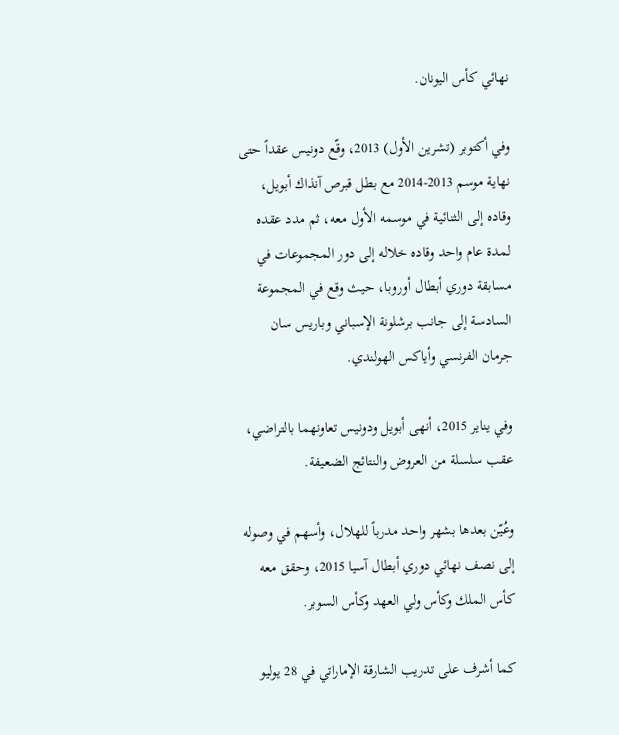نهائي كأس اليونان.

وفي أكتوبر (تشرين الأول) 2013، وقّع دونيس عقداً حتى نهاية موسم 2013-2014 مع بطل قبرص آنذاك أبويل، وقاده إلى الثنائية في موسمه الأول معه، ثم مدد عقده لمدة عام واحد وقاده خلاله إلى دور المجموعات في مسابقة دوري أبطال أوروبا، حيث وقع في المجموعة السادسة إلى جانب برشلونة الإسباني وباريس سان جرمان الفرنسي وأياكس الهولندي.

وفي يناير 2015، أنهى أبويل ودونيس تعاونهما بالتراضي، عقب سلسلة من العروض والنتائج الضعيفة.

وعُيّن بعدها بشهر واحد مدرباً للهلال، وأسهم في وصوله إلى نصف نهائي دوري أبطال آسيا 2015، وحقق معه كأس الملك وكأس ولي العهد وكأس السوبر.

كما أشرف على تدريب الشارقة الإماراتي في 28 يوليو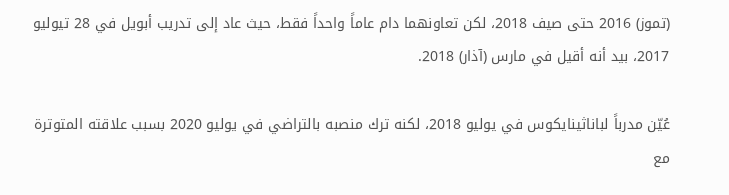(تموز) 2016 حتى صيف 2018، لكن تعاونهما دام عاماً واحداً فقط، حيث عاد إلى تدريب أبويل في 28 تيوليو 2017، بيد أنه أقيل في مارس (آذار) 2018.

عُيّن مدرباً لباناثينايكوس في يوليو 2018، لكنه ترك منصبه بالتراضي في يوليو 2020 بسبب علاقته المتوترة مع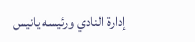إدارة النادي ورئيسه يانيس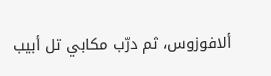ألافوزوس، ثم درّب مكابي تل أبيب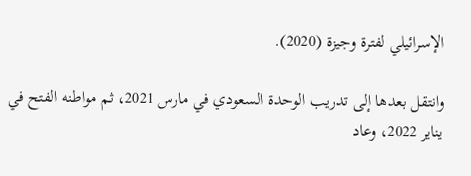الإسرائيلي لفترة وجيزة (2020).

وانتقل بعدها إلى تدريب الوحدة السعودي في مارس 2021، ثم مواطنه الفتح في يناير 2022، وعاد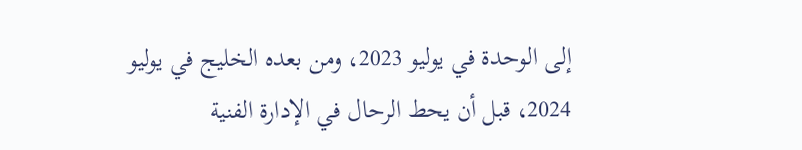إلى الوحدة في يوليو 2023، ومن بعده الخليج في يوليو 2024، قبل أن يحط الرحال في الإدارة الفنية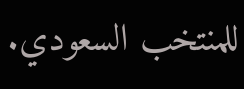للمنتخب السعودي.